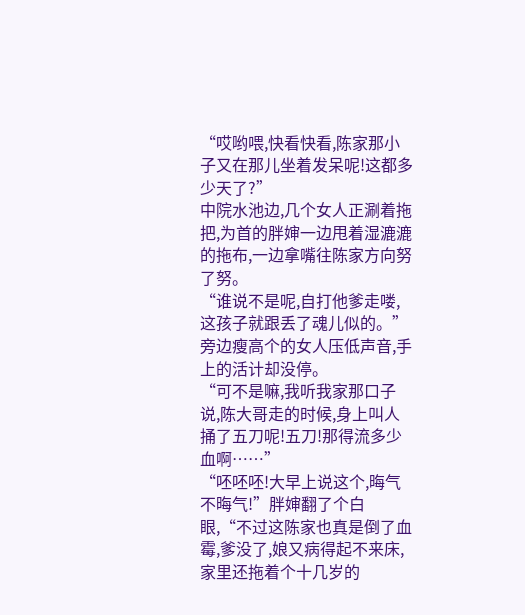“哎哟喂,快看快看,陈家那小子又在那儿坐着发呆呢!这都多少天了?”
中院水池边,几个女人正涮着拖把,为首的胖婶一边甩着湿漉漉的拖布,一边拿嘴往陈家方向努了努。
“谁说不是呢,自打他爹走喽,这孩子就跟丢了魂儿似的。”旁边瘦高个的女人压低声音,手上的活计却没停。
“可不是嘛,我听我家那口子说,陈大哥走的时候,身上叫人捅了五刀呢!五刀!那得流多少血啊……”
“呸呸呸!大早上说这个,晦气不晦气!”胖婶翻了个白眼,“不过这陈家也真是倒了血霉,爹没了,娘又病得起不来床,家里还拖着个十几岁的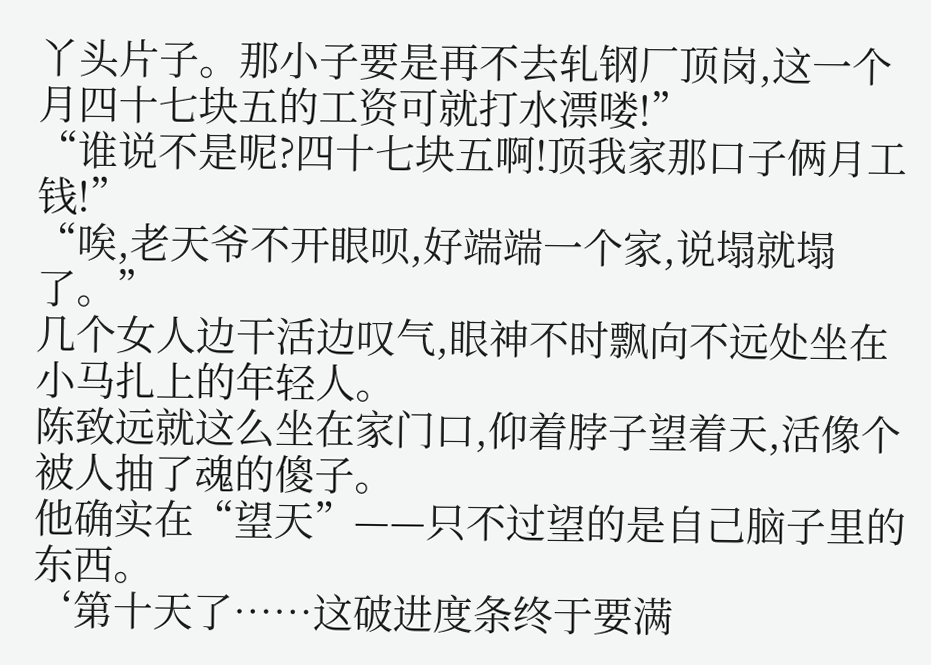丫头片子。那小子要是再不去轧钢厂顶岗,这一个月四十七块五的工资可就打水漂喽!”
“谁说不是呢?四十七块五啊!顶我家那口子俩月工钱!”
“唉,老天爷不开眼呗,好端端一个家,说塌就塌了。”
几个女人边干活边叹气,眼神不时飘向不远处坐在小马扎上的年轻人。
陈致远就这么坐在家门口,仰着脖子望着天,活像个被人抽了魂的傻子。
他确实在“望天”——只不过望的是自己脑子里的东西。
‘第十天了……这破进度条终于要满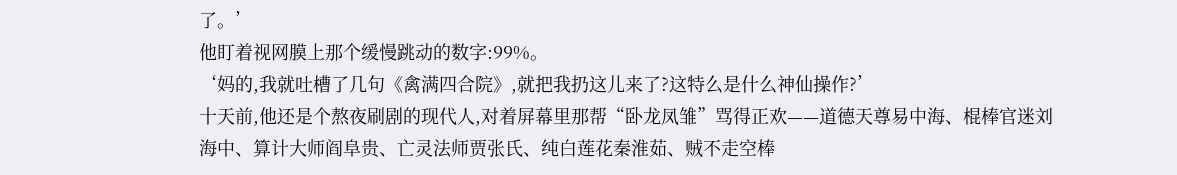了。’
他盯着视网膜上那个缓慢跳动的数字:99%。
‘妈的,我就吐槽了几句《禽满四合院》,就把我扔这儿来了?这特么是什么神仙操作?’
十天前,他还是个熬夜刷剧的现代人,对着屏幕里那帮“卧龙凤雏”骂得正欢——道德天尊易中海、棍棒官迷刘海中、算计大师阎阜贵、亡灵法师贾张氏、纯白莲花秦淮茹、贼不走空棒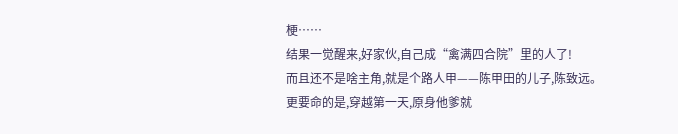梗……
结果一觉醒来,好家伙,自己成“禽满四合院”里的人了!
而且还不是啥主角,就是个路人甲——陈甲田的儿子,陈致远。
更要命的是,穿越第一天,原身他爹就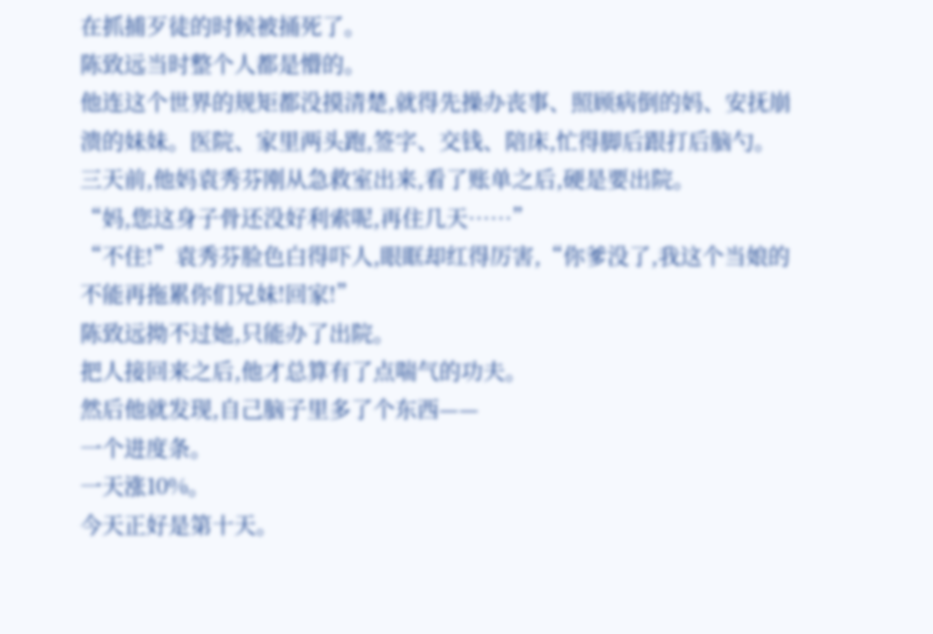在抓捕歹徒的时候被捅死了。
陈致远当时整个人都是懵的。
他连这个世界的规矩都没摸清楚,就得先操办丧事、照顾病倒的妈、安抚崩溃的妹妹。医院、家里两头跑,签字、交钱、陪床,忙得脚后跟打后脑勺。
三天前,他妈袁秀芬刚从急救室出来,看了账单之后,硬是要出院。
“妈,您这身子骨还没好利索呢,再住几天……”
“不住!”袁秀芬脸色白得吓人,眼眶却红得厉害,“你爹没了,我这个当娘的不能再拖累你们兄妹!回家!”
陈致远拗不过她,只能办了出院。
把人接回来之后,他才总算有了点喘气的功夫。
然后他就发现,自己脑子里多了个东西——
一个进度条。
一天涨10%。
今天正好是第十天。